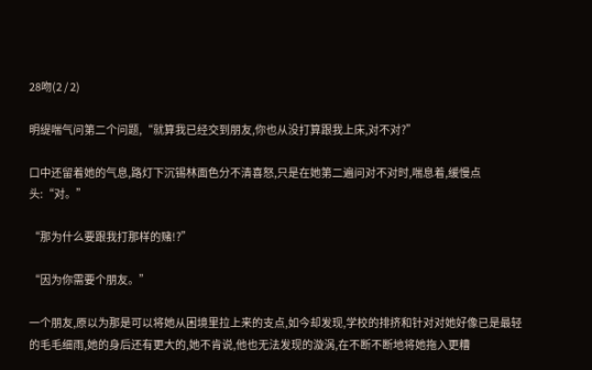28吻(2 / 2)

明缇喘气问第二个问题,“就算我已经交到朋友,你也从没打算跟我上床,对不对?”

口中还留着她的气息,路灯下沉锡林面色分不清喜怒,只是在她第二遍问对不对时,喘息着,缓慢点头:“对。”

“那为什么要跟我打那样的赌!?”

“因为你需要个朋友。”

一个朋友,原以为那是可以将她从困境里拉上来的支点,如今却发现,学校的排挤和针对对她好像已是最轻的毛毛细雨,她的身后还有更大的,她不肯说,他也无法发现的漩涡,在不断不断地将她拖入更糟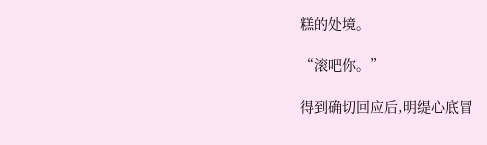糕的处境。

“滚吧你。”

得到确切回应后,明缇心底冒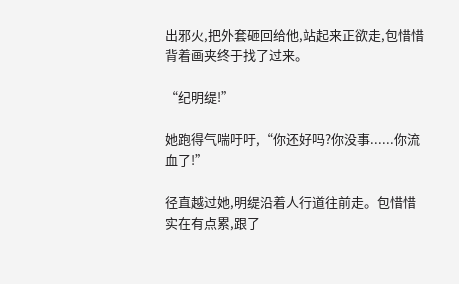出邪火,把外套砸回给他,站起来正欲走,包惜惜背着画夹终于找了过来。

“纪明缇!”

她跑得气喘吁吁,“你还好吗?你没事......你流血了!”

径直越过她,明缇沿着人行道往前走。包惜惜实在有点累,跟了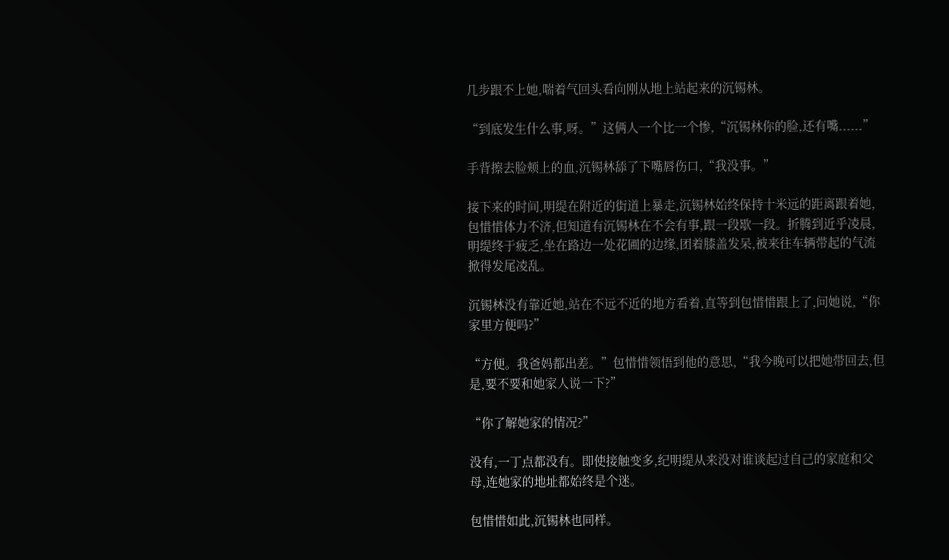几步跟不上她,喘着气回头看向刚从地上站起来的沉锡林。

“到底发生什么事,呀。”这俩人一个比一个惨,“沉锡林你的脸,还有嘴......”

手背擦去脸颊上的血,沉锡林舔了下嘴唇伤口,“我没事。”

接下来的时间,明缇在附近的街道上暴走,沉锡林始终保持十米远的距离跟着她,包惜惜体力不济,但知道有沉锡林在不会有事,跟一段歇一段。折腾到近乎凌晨,明缇终于疲乏,坐在路边一处花圃的边缘,团着膝盖发呆,被来往车辆带起的气流掀得发尾凌乱。

沉锡林没有靠近她,站在不远不近的地方看着,直等到包惜惜跟上了,问她说,“你家里方便吗?”

“方便。我爸妈都出差。”包惜惜领悟到他的意思,“我今晚可以把她带回去,但是,要不要和她家人说一下?”

“你了解她家的情况?”

没有,一丁点都没有。即使接触变多,纪明缇从来没对谁谈起过自己的家庭和父母,连她家的地址都始终是个迷。

包惜惜如此,沉锡林也同样。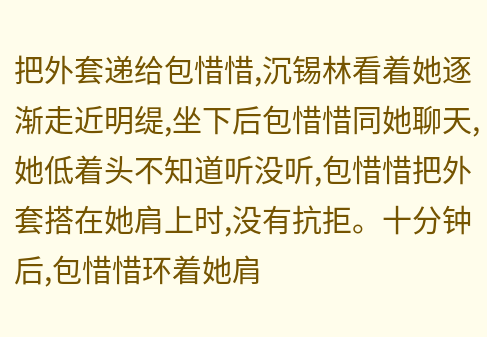把外套递给包惜惜,沉锡林看着她逐渐走近明缇,坐下后包惜惜同她聊天,她低着头不知道听没听,包惜惜把外套搭在她肩上时,没有抗拒。十分钟后,包惜惜环着她肩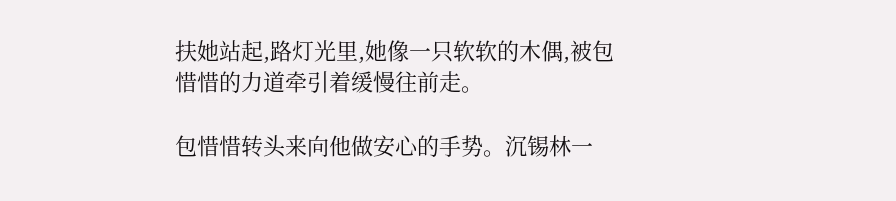扶她站起,路灯光里,她像一只软软的木偶,被包惜惜的力道牵引着缓慢往前走。

包惜惜转头来向他做安心的手势。沉锡林一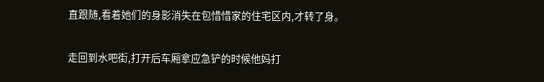直跟随,看着她们的身影消失在包惜惜家的住宅区内,才转了身。

走回到水吧街,打开后车厢拿应急铲的时候他妈打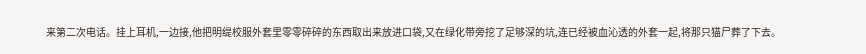来第二次电话。挂上耳机,一边接,他把明缇校服外套里零零碎碎的东西取出来放进口袋,又在绿化带旁挖了足够深的坑,连已经被血沁透的外套一起,将那只猫尸葬了下去。